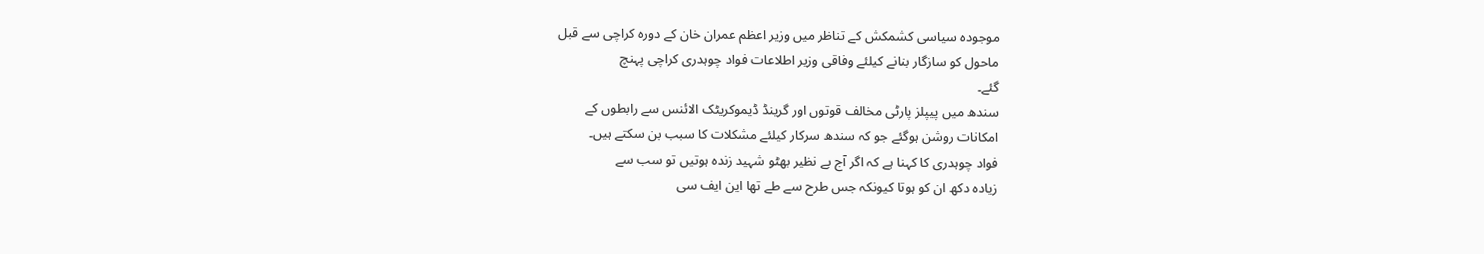موجودہ سیاسی کشمکش کے تناظر میں وزیر اعظم عمران خان کے دورہ کراچی سے قبل
ماحول کو سازگار بنانے کیلئے وفاقی وزیر اطلاعات فواد چوہدری کراچی پہنچ
گئے۔
سندھ میں پیپلز پارٹی مخالف قوتوں اور گرینڈ ڈیموکریٹک الائنس سے رابطوں کے
امکانات روشن ہوگئے جو کہ سندھ سرکار کیلئے مشکلات کا سبب بن سکتے ہیں۔
فواد چوہدری کا کہنا ہے کہ اگر آج بے نظیر بھٹو شہید زندہ ہوتیں تو سب سے
زیادہ دکھ ان کو ہوتا کیونکہ جس طرح سے طے تھا این ایف سی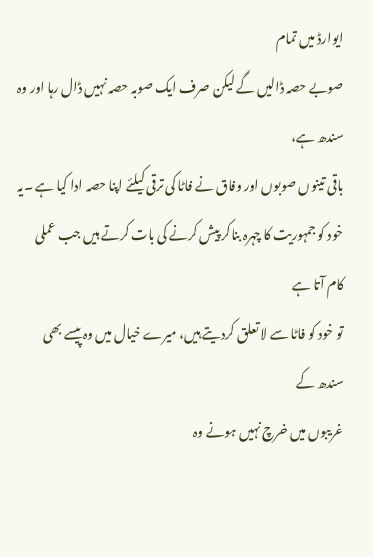ایوارڈ میں تمام
صوبے حصہ ڈالیں گے لیکن صرف ایک صوبہ حصہ نہیں ڈال رہا اور وہ سندھ ہے،
باقی تینوں صوبوں اور وفاق نے فاٹا کی ترقی کیلئے اپنا حصہ ادا کیا ہے ۔یہ
خود کو جمہوریت کا چہرہ بناکر پیش کرنے کی بات کرتے ہیں جب عملی کام آتا ہے
تو خود کو فاٹا سے لا تعلق کردیتے ہیں، میرے خیال میں وہ پیسے بھی سندھ کے
غریبوں میں خرچ نہیں ہونے وہ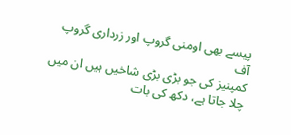پیسے بھی اومنی گروپ اور زرداری گروپ آف
کمپنیز کی جو بڑی بڑی شاخیں ہیں ان میں چلا جاتا ہے، دکھ کی بات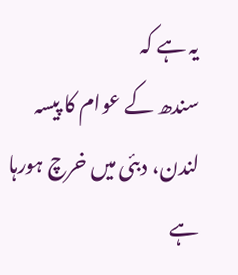یہ ہے کہ
سندھ کے عوام کا پیسہ لندن، دبئی میں خرچ ہورہا ہے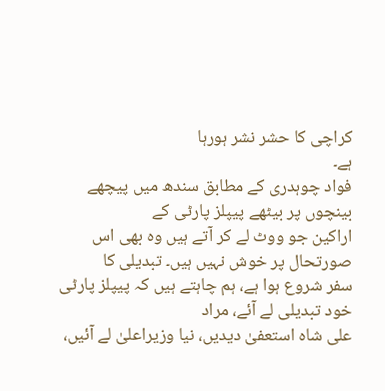کراچی کا حشر نشر ہورہا
ہے۔
فواد چوہدری کے مطابق سندھ میں پیچھے بینچوں پر بیٹھے پیپلز پارٹی کے
اراکین جو ووٹ لے کر آتے ہیں وہ بھی اس صورتحال پر خوش نہیں ہیں۔ تبدیلی کا
سفر شروع ہوا ہے، ہم چاہتے ہیں کہ پیپلز پارٹی خود تبدیلی لے آئے، مراد
علی شاہ استعفیٰ دیدیں، نیا وزیراعلیٰ لے آئیں،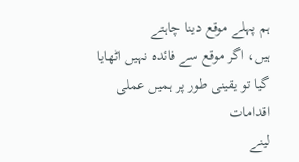ہم پہلے موقع دینا چاہتے
ہیں، اگر موقع سے فائدہ نہیں اٹھایا گیا تو یقینی طور پر ہمیں عملی اقدامات
لینے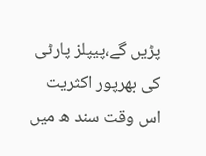پڑیں گے،پیپلز پارٹی کی بھرپور اکثریت اس وقت سند ھ میں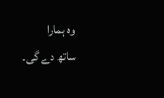وہ ہمارا
ساتھ دے گی۔